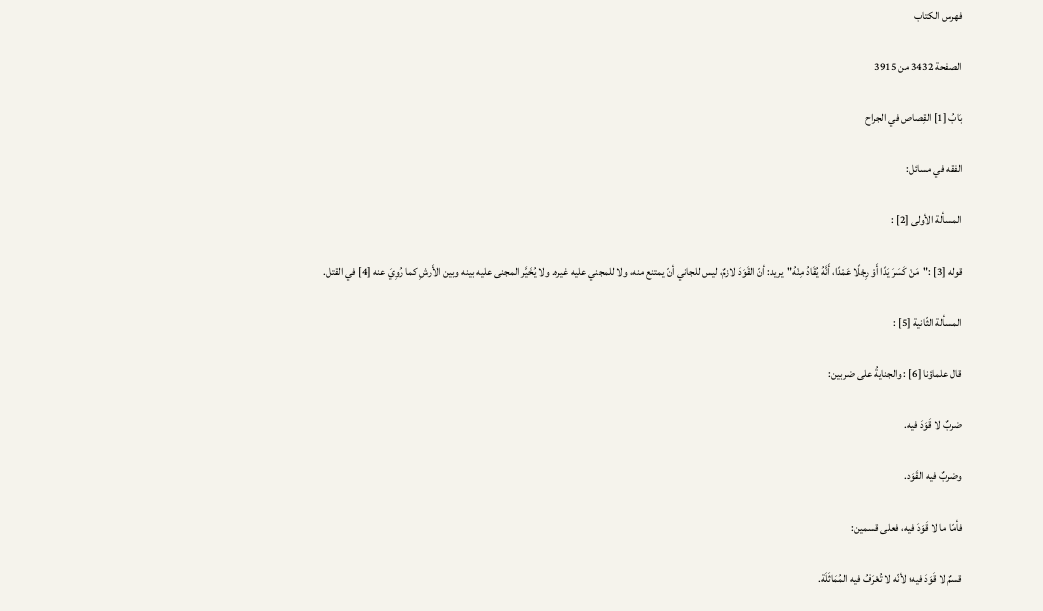فهرس الكتاب

الصفحة 3432 من 3915

بَابُ [1] القِصاص في الجراح

الفقه في مسائل:

المسألة الأولى [2] :

قوله [3] :"مَنْ كَسَرَ يَدًا أَوْ رِجْلًا عَمْدًا، أَنَّهُ يُقَادُ مِنْهُ"يريد: أنّ القَوَدَ لازمٌ، ليس للجاني أنّ يمتنع منه، ولا للمجني عليه غيره. ولا يُخَيَّر المجنى عليه بينه وبين الأَرشِ كما رُوِيَ عنه [4] في القتل.

المسألة الثّانية [5] :

قال علماؤنا [6] : والجنايةُ على ضربين:

ضربٌ لا قَوَدَ فيه.

وضربٌ فيه القَوَد.

فأمّا ما لا قَوَدَ فيه، فعلى قسمين:

قسمٌ لا قَوَدَ فيه؛ لأنّه لا تُعْرَفُ فيه المُمَاثَلَة.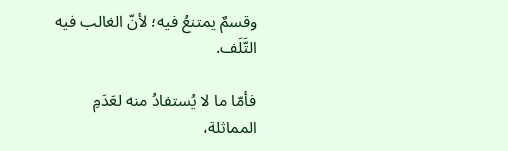وقسمٌ يمتنعُ فيه؛ لأنّ الغالب فيه التَّلَف.

فأمّا ما لا يُستفادُ منه لعَدَمِ المماثلة،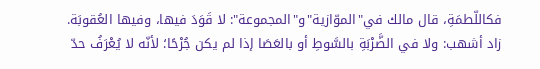فكاللّطمَةِ، قال مالك في"الموّازية"و"المجموعة": لا قَوَدَ فيها، وفيها العُقوبَة. زاد أشهب: ولا في الضَّرْبَةِ بالسَّوطِ أو بالعَصَا إذا لم يكن جُرْحًا؛ لأنّه لا يُعْرَفُ حدّ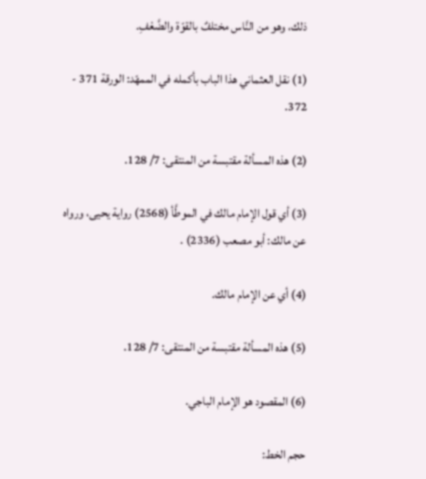ذلك، وهو من النَّاس مختلفٌ بالقوّة والضَّعْفِ.

(1) نقل العثماني هذا الباب بأكمله في الممهّد: الورقة 371 - 372.

(2) هذه المسألة مقتبسة من المنتقى: 7/ 128.

(3) أي قول الإمام مالك في الموطَّأ (2568) رواية يحيى، ورواه عن مالك: أبو مصعب (2336) .

(4) أي عن الإمام مالك.

(5) هذه المسألة مقتبسة من المنتقى: 7/ 128.

(6) المقصود هو الإمام الباجي.

حجم الخط: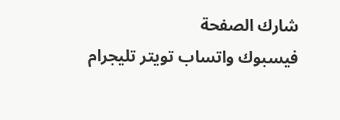شارك الصفحة
فيسبوك واتساب تويتر تليجرام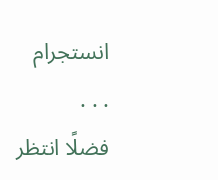انستجرام
. . .
فضلًا انتظر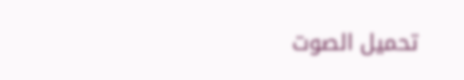تحميل الصوت